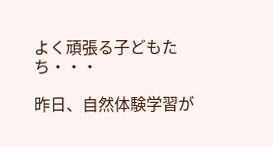よく頑張る子どもたち・・・

昨日、自然体験学習が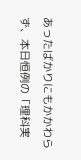あったばかりにもかかわらず、本日恒例の「理科実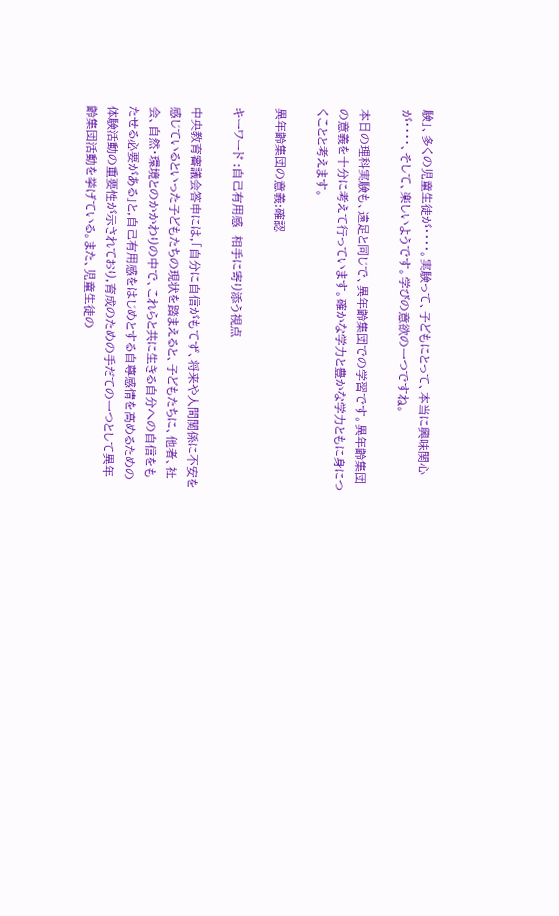験」、多くの児童生徒が・・・・。実験って、子どもにとって、本当に興味関心が・・・・、そして、楽しいようです。学びの意欲の一つですね。

本日の理科実験も、遠足と同じで、異年齢集団での学習です。異年齢集団の意義を十分に考えて行っています。確かな学力と豊かな学力ともに身につくことと考えます。

異年齢集団の意義:確認

キーワード :自己有用感  相手に寄り添う視点

中央教育審議会答申には,「自分に自信がもてず、将来や人間関係に不安を感じているといった子どもたちの現状を踏まえると、子どもたちに、他者、社会、自然・環境とのかかわりの中で、これらと共に生きる自分への自信をもたせる必要がある」と,自己有用感をはじめとする自尊感情を高めるための体験活動の重要性が示されており,育成のための手だての一つとして異年齢集団活動を挙げている。また、児童生徒の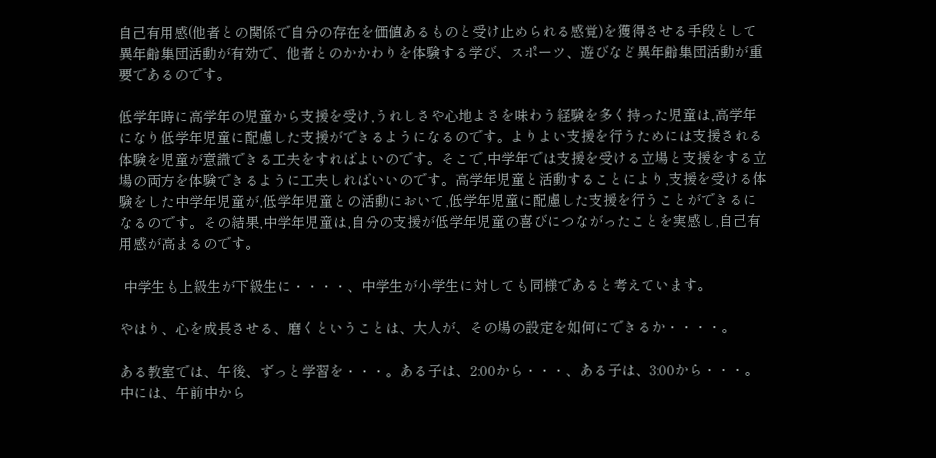自己有用感(他者との関係で自分の存在を価値あるものと受け止められる感覚)を獲得させる手段として異年齢集団活動が有効で、他者とのかかわりを体験する学び、スポーツ、遊びなど異年齢集団活動が重要であるのです。

低学年時に高学年の児童から支援を受け,うれしさや心地よさを味わう経験を多く持った児童は,高学年になり低学年児童に配慮した支援ができるようになるのです。よりよい支援を行うためには支援される体験を児童が意識できる工夫をすればよいのです。そこで,中学年では支援を受ける立場と支援をする立場の両方を体験できるように工夫しればいいのです。高学年児童と活動することにより,支援を受ける体験をした中学年児童が,低学年児童との活動において,低学年児童に配慮した支援を行うことができるになるのです。その結果,中学年児童は,自分の支援が低学年児童の喜びにつながったことを実感し,自己有用感が高まるのです。

 中学生も上級生が下級生に・・・・、中学生が小学生に対しても同様であると考えています。

やはり、心を成長させる、磨くということは、大人が、その場の設定を如何にできるか・・・・。

ある教室では、午後、ずっと学習を・・・。ある子は、2:00から・・・、ある子は、3:00から・・・。中には、午前中から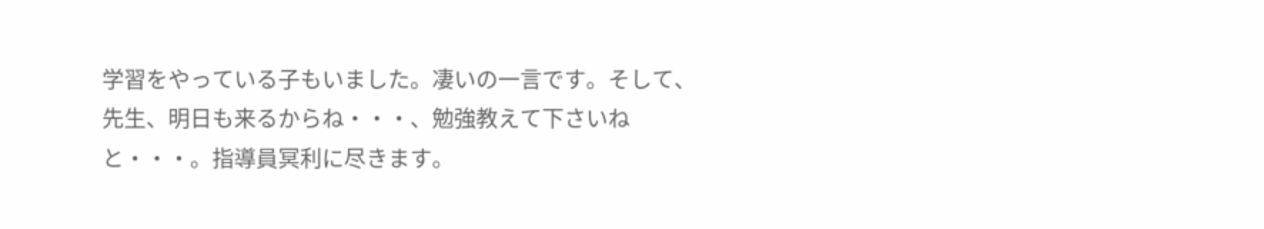学習をやっている子もいました。凄いの一言です。そして、先生、明日も来るからね・・・、勉強教えて下さいねと・・・。指導員冥利に尽きます。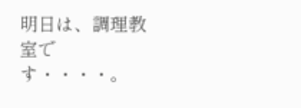明日は、調理教室です・・・・。